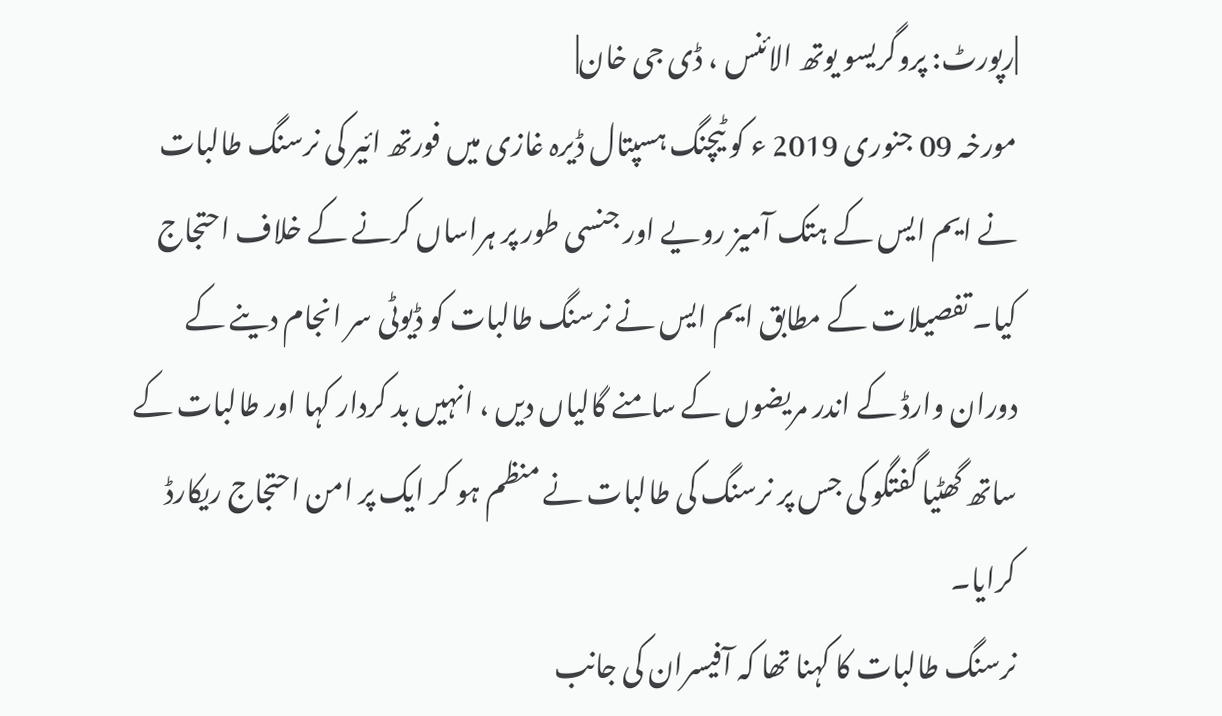|رپورٹ: پروگریسو یوتھ الائنس ، ڈی جی خان|
مورخہ 09 جنوری 2019 ء کو ٹیچنگ ہسپتال ڈیرہ غازی میں فورتھ ائیر کی نرسنگ طالبات نے ایم ایس کے ہتک آمیز رویے اور جنسی طور پر ہراساں کرنے کے خلاف احتجاج کیا۔ تفصیلات کے مطابق ایم ایس نے نرسنگ طالبات کو ڈیوٹی سر انجام دینے کے دوران وارڈ کے اندر مریضوں کے سامنے گالیاں دیں ، انہیں بد کردار کہا اور طالبات کے ساتھ گھٹیا گفتگو کی جس پر نرسنگ کی طالبات نے منظم ہو کر ایک پر امن احتجاج ریکارڈ کرایا۔
نرسنگ طالبات کا کہنا تھا کہ آفیسران کی جانب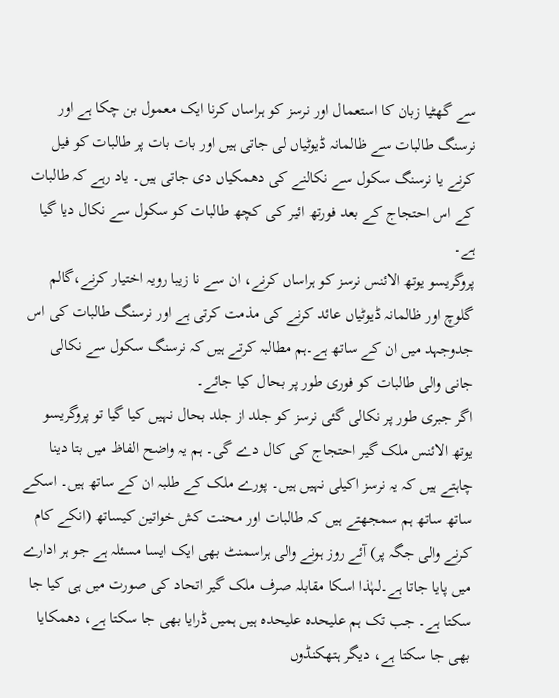سے گھٹیا زبان کا استعمال اور نرسز کو ہراساں کرنا ایک معمول بن چکا ہے اور نرسنگ طالبات سے ظالمانہ ڈیوٹیاں لی جاتی ہیں اور بات بات پر طالبات کو فیل کرنے یا نرسنگ سکول سے نکالنے کی دھمکیاں دی جاتی ہیں۔ یاد رہے کہ طالبات کے اس احتجاج کے بعد فورتھ ائیر کی کچھ طالبات کو سکول سے نکال دیا گیا ہے۔
پروگریسو یوتھ الائنس نرسز کو ہراساں کرنے، ان سے نا زیبا رویہ اختیار کرنے،گالم گلوچ اور ظالمانہ ڈیوٹیاں عائد کرنے کی مذمت کرتی ہے اور نرسنگ طالبات کی اس جدوجہد میں ان کے ساتھ ہے۔ہم مطالبہ کرتے ہیں کہ نرسنگ سکول سے نکالی جانی والی طالبات کو فوری طور پر بحال کیا جائے۔
اگر جبری طور پر نکالی گئی نرسز کو جلد از جلد بحال نہیں کیا گیا تو پروگریسو یوتھ الائنس ملک گیر احتجاج کی کال دے گی۔ ہم یہ واضح الفاظ میں بتا دینا چاہتے ہیں کہ یہ نرسز اکیلی نہیں ہیں۔ پورے ملک کے طلبہ ان کے ساتھ ہیں۔ اسکے ساتھ ساتھ ہم سمجھتے ہیں کہ طالبات اور محنت کش خواتین کیساتھ (انکے کام کرنے والی جگہ پر) آئے روز ہونے والی ہراسمنٹ بھی ایک ایسا مسئلہ ہے جو ہر ادارے میں پایا جاتا ہے۔لہٰذا اسکا مقابلہ صرف ملک گیر اتحاد کی صورت میں ہی کیا جا سکتا ہے۔ جب تک ہم علیحدہ علیحدہ ہیں ہمیں ڈرایا بھی جا سکتا ہے، دھمکایا بھی جا سکتا ہے، دیگر ہتھکنڈوں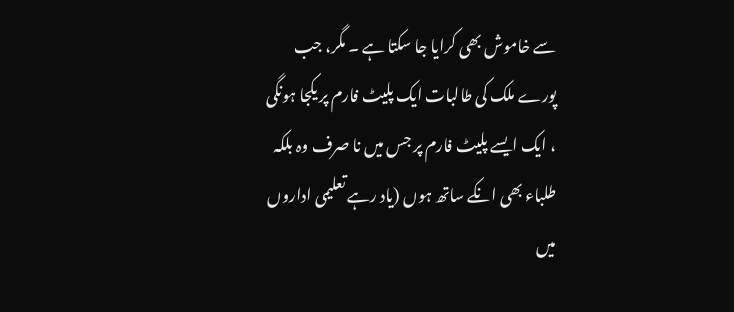سے خاموش بھی کرایا جا سکتا ہے ۔ مگر، جب پورے ملک کی طالبات ایک پلیٹ فارم پر یکجا ہونگی ، ایک ایسے پلیٹ فارم پر جس میں نا صرف وہ بلکہ طلباء بھی انکے ساتھ ہوں (یاد رہے تعلیمی اداروں میں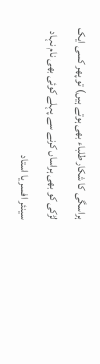ہراسگی کا شکار طلباء بھی ہوتے ہیں) تو پھر کسی ایک لڑکی کو بھی ہراساں کرنے سے پہلے کوئی بھی نام نہاد سینئر افسر یا استاد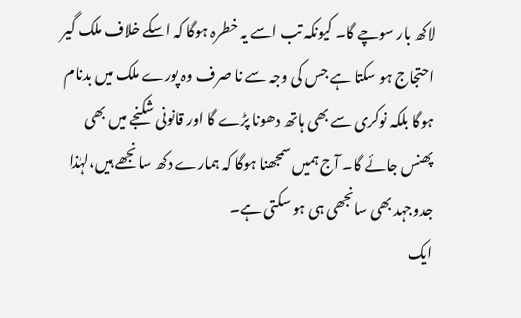لاکھ بار سوچے گا۔ کیونکہ تب اسے یہ خطرہ ہوگا کہ اسکے خلاف ملک گیر احتجاج ہو سکتا ہے جس کی وجہ سے نا صرف وہ پورے ملک میں بدنام ہوگا بلکہ نوکری سے بھی ہاتھ دھونا پڑے گا اور قانونی شکنجے میں بھی پھنس جائے گا۔ آج ہمیں سمجھنا ہوگا کہ ہمارے دکھ سانجھے ہیں،لہٰذا جدوجہد بھی سانجھی ہی ہو سکتی ہے۔
ایک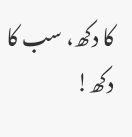کا دکھ، سب کا دکھ!